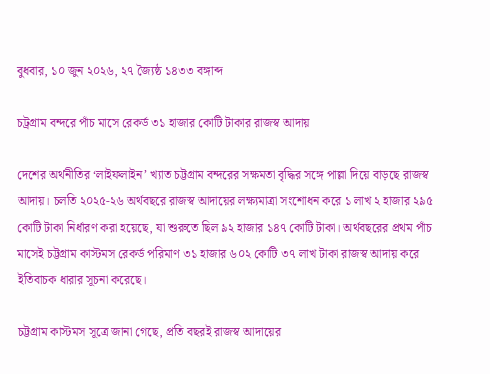বুধবার, ১০ জুন ২০২৬, ২৭ জ্যৈষ্ঠ ১৪৩৩ বঙ্গাব্দ

চট্রগ্রাম বন্দরে পাঁচ মাসে রেকর্ড ৩১ হাজার কোটি টাকার রাজস্ব আদায়

দেশের অর্থনীতির ‘লাইফলাইন’ খ্যাত চট্টগ্রাম বন্দরের সক্ষমতা বৃদ্ধির সঙ্গে পাল্লা দিয়ে বাড়ছে রাজস্ব আদায়। চলতি ২০২৫-২৬ অর্থবছরে রাজস্ব আদায়ের লক্ষ্যমাত্রা সংশোধন করে ১ লাখ ২ হাজার ২৯৫ কোটি টাকা নির্ধারণ করা হয়েছে, যা শুরুতে ছিল ৯২ হাজার ১৪৭ কোটি টাকা। অর্থবছরের প্রথম পাঁচ মাসেই চট্টগ্রাম কাস্টমস রেকর্ড পরিমাণ ৩১ হাজার ৬০২ কোটি ৩৭ লাখ টাকা রাজস্ব আদায় করে ইতিবাচক ধারার সূচনা করেছে।

চট্টগ্রাম কাস্টমস সূত্রে জানা গেছে, প্রতি বছরই রাজস্ব আদায়ের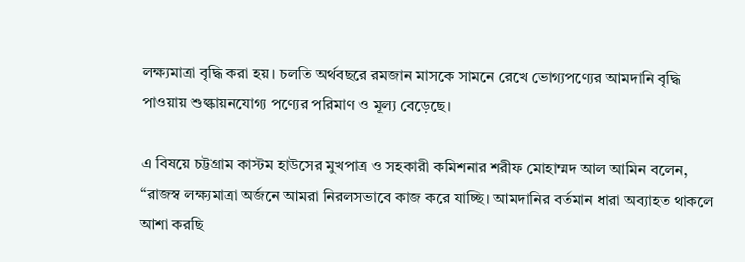লক্ষ্যমাত্রা বৃদ্ধি করা হয়। চলতি অর্থবছরে রমজান মাসকে সামনে রেখে ভোগ্যপণ্যের আমদানি বৃদ্ধি পাওয়ায় শুল্কায়নযোগ্য পণ্যের পরিমাণ ও মূল্য বেড়েছে।

এ বিষয়ে চট্টগ্রাম কাস্টম হাউসের মুখপাত্র ও সহকারী কমিশনার শরীফ মোহাম্মদ আল আমিন বলেন, “রাজস্ব লক্ষ্যমাত্রা অর্জনে আমরা নিরলসভাবে কাজ করে যাচ্ছি। আমদানির বর্তমান ধারা অব্যাহত থাকলে আশা করছি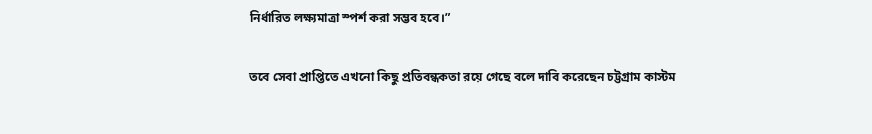নির্ধারিত লক্ষ্যমাত্রা স্পর্শ করা সম্ভব হবে।”

তবে সেবা প্রাপ্তিতে এখনো কিছু প্রতিবন্ধকতা রয়ে গেছে বলে দাবি করেছেন চট্টগ্রাম কাস্টম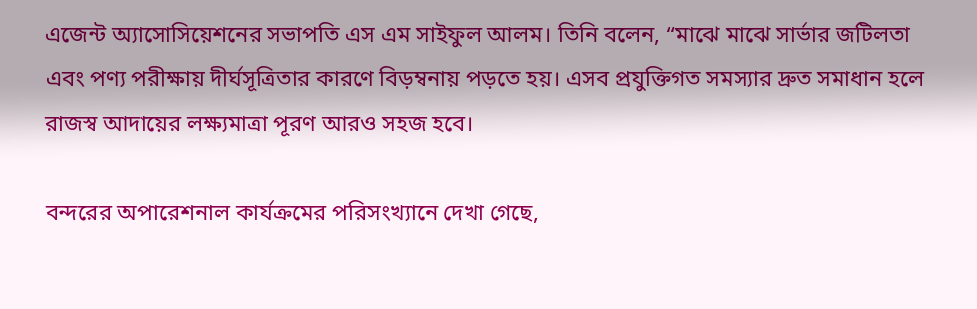এজেন্ট অ্যাসোসিয়েশনের সভাপতি এস এম সাইফুল আলম। তিনি বলেন, “মাঝে মাঝে সার্ভার জটিলতা এবং পণ্য পরীক্ষায় দীর্ঘসূত্রিতার কারণে বিড়ম্বনায় পড়তে হয়। এসব প্রযুক্তিগত সমস্যার দ্রুত সমাধান হলে রাজস্ব আদায়ের লক্ষ্যমাত্রা পূরণ আরও সহজ হবে।

বন্দরের অপারেশনাল কার্যক্রমের পরিসংখ্যানে দেখা গেছে,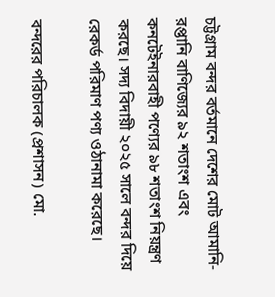চট্টগ্রাম বন্দর বর্তমানে দেশের মোট আমানি-রপ্তানি বাণিজ্যের ৯২ শতাংশ এবং কনটেইনারবাহী পণ্যের ৯৮ শতাংশ নিয়ন্ত্রণ করছে। সদ্য বিদায়ী ২০২৫ সালে বন্দর দিয়ে রেকর্ড পরিমাণ পণ্য ওঠানামা করেছে।

বন্দরের পরিচালক (প্রশাসন) মো.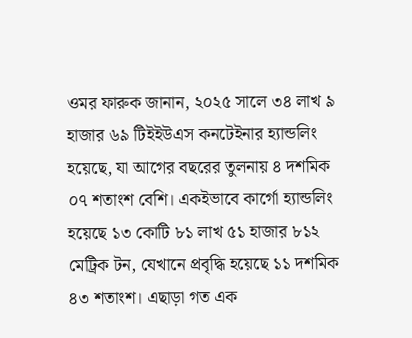ওমর ফারুক জানান, ২০২৫ সালে ৩৪ লাখ ৯ হাজার ৬৯ টিইইউএস কনটেইনার হ্যান্ডলিং হয়েছে, যা আগের বছরের তুলনায় ৪ দশমিক ০৭ শতাংশ বেশি। একইভাবে কার্গো হ্যান্ডলিং হয়েছে ১৩ কোটি ৮১ লাখ ৫১ হাজার ৮১২ মেট্রিক টন, যেখানে প্রবৃদ্ধি হয়েছে ১১ দশমিক ৪৩ শতাংশ। এছাড়া গত এক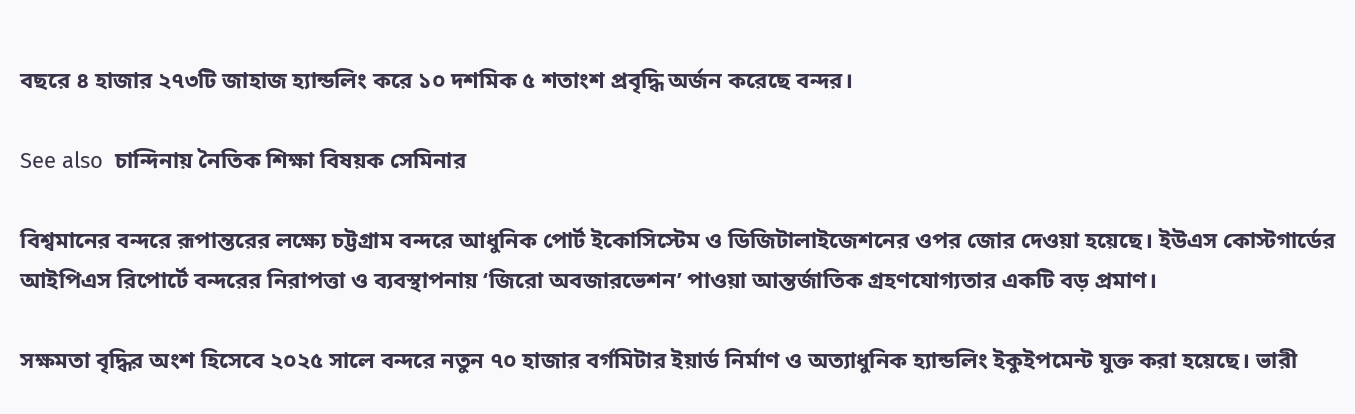বছরে ৪ হাজার ২৭৩টি জাহাজ হ্যান্ডলিং করে ১০ দশমিক ৫ শতাংশ প্রবৃদ্ধি অর্জন করেছে বন্দর।

See also  চান্দিনায় নৈতিক শিক্ষা বিষয়ক সেমিনার

বিশ্বমানের বন্দরে রূপান্তরের লক্ষ্যে চট্টগ্রাম বন্দরে আধুনিক পোর্ট ইকোসিস্টেম ও ডিজিটালাইজেশনের ওপর জোর দেওয়া হয়েছে। ইউএস কোস্টগার্ডের আইপিএস রিপোর্টে বন্দরের নিরাপত্তা ও ব্যবস্থাপনায় ‘জিরো অবজারভেশন’ পাওয়া আন্তর্জাতিক গ্রহণযোগ্যতার একটি বড় প্রমাণ।

সক্ষমতা বৃদ্ধির অংশ হিসেবে ২০২৫ সালে বন্দরে নতুন ৭০ হাজার বর্গমিটার ইয়ার্ড নির্মাণ ও অত্যাধুনিক হ্যান্ডলিং ইকুইপমেন্ট যুক্ত করা হয়েছে। ভারী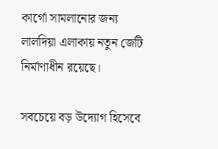কার্গো সামলানোর জন্য লালদিয়া এলাকায় নতুন জেটি নির্মাণাধীন রয়েছে।

সবচেয়ে বড় উদ্যোগ হিসেবে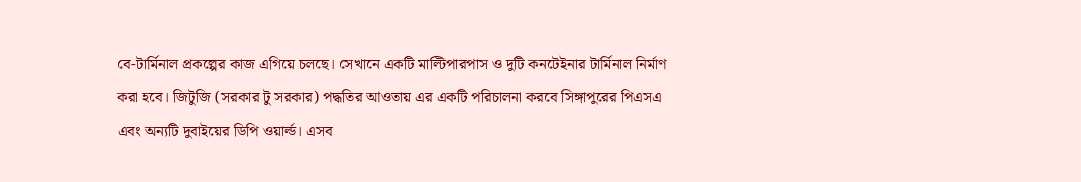বে-টার্মিনাল প্রকল্পের কাজ এগিয়ে চলছে। সেখানে একটি মাল্টিপারপাস ও দুটি কনটেইনার টার্মিনাল নির্মাণ করা হবে। জিটুজি (সরকার টু সরকার) পদ্ধতির আওতায় এর একটি পরিচালনা করবে সিঙ্গাপুরের পিএসএ এবং অন্যটি দুবাইয়ের ডিপি ওয়ার্ল্ড। এসব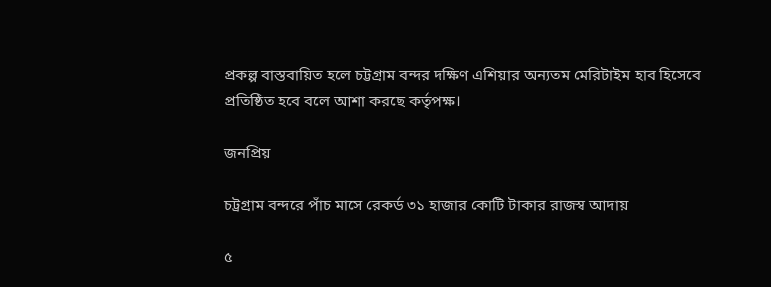প্রকল্প বাস্তবায়িত হলে চট্টগ্রাম বন্দর দক্ষিণ এশিয়ার অন্যতম মেরিটাইম হাব হিসেবে প্রতিষ্ঠিত হবে বলে আশা করছে কর্তৃপক্ষ।

জনপ্রিয়

চট্রগ্রাম বন্দরে পাঁচ মাসে রেকর্ড ৩১ হাজার কোটি টাকার রাজস্ব আদায়

৫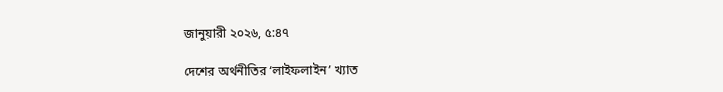জানুয়ারী ২০২৬, ৫:৪৭

দেশের অর্থনীতির ‘লাইফলাইন’ খ্যাত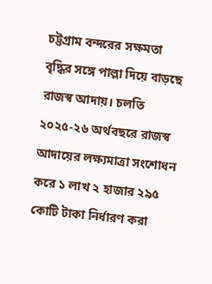চট্টগ্রাম বন্দরের সক্ষমতা বৃদ্ধির সঙ্গে পাল্লা দিয়ে বাড়ছে রাজস্ব আদায়। চলতি ২০২৫-২৬ অর্থবছরে রাজস্ব আদায়ের লক্ষ্যমাত্রা সংশোধন করে ১ লাখ ২ হাজার ২৯৫ কোটি টাকা নির্ধারণ করা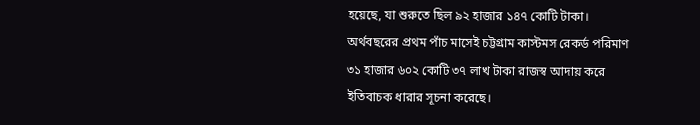হয়েছে, যা শুরুতে ছিল ৯২ হাজার ১৪৭ কোটি টাকা। অর্থবছরের প্রথম পাঁচ মাসেই চট্টগ্রাম কাস্টমস রেকর্ড পরিমাণ ৩১ হাজার ৬০২ কোটি ৩৭ লাখ টাকা রাজস্ব আদায় করে ইতিবাচক ধারার সূচনা করেছে।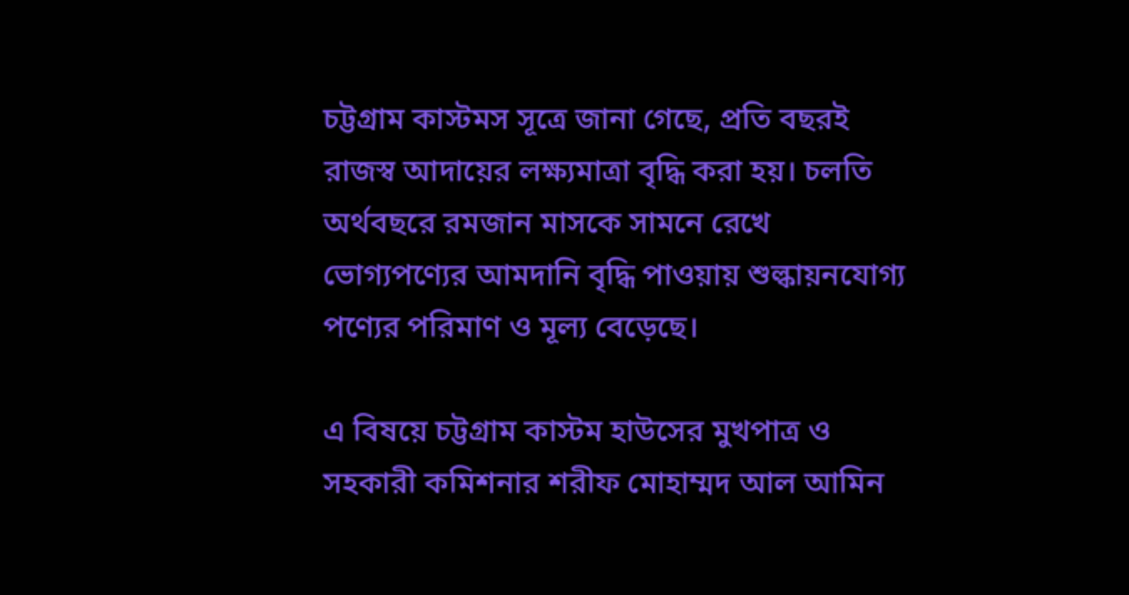চট্টগ্রাম কাস্টমস সূত্রে জানা গেছে, প্রতি বছরই রাজস্ব আদায়ের লক্ষ্যমাত্রা বৃদ্ধি করা হয়। চলতি অর্থবছরে রমজান মাসকে সামনে রেখে ভোগ্যপণ্যের আমদানি বৃদ্ধি পাওয়ায় শুল্কায়নযোগ্য পণ্যের পরিমাণ ও মূল্য বেড়েছে।

এ বিষয়ে চট্টগ্রাম কাস্টম হাউসের মুখপাত্র ও সহকারী কমিশনার শরীফ মোহাম্মদ আল আমিন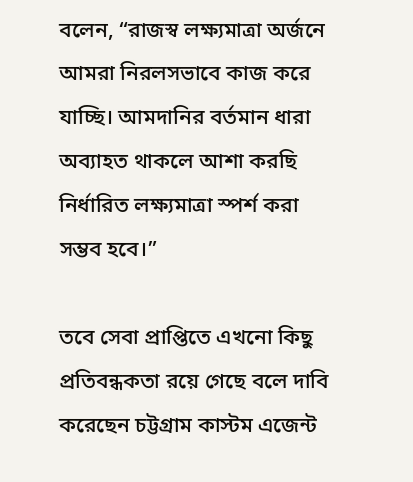বলেন, “রাজস্ব লক্ষ্যমাত্রা অর্জনে আমরা নিরলসভাবে কাজ করে যাচ্ছি। আমদানির বর্তমান ধারা অব্যাহত থাকলে আশা করছি নির্ধারিত লক্ষ্যমাত্রা স্পর্শ করা সম্ভব হবে।”

তবে সেবা প্রাপ্তিতে এখনো কিছু প্রতিবন্ধকতা রয়ে গেছে বলে দাবি করেছেন চট্টগ্রাম কাস্টম এজেন্ট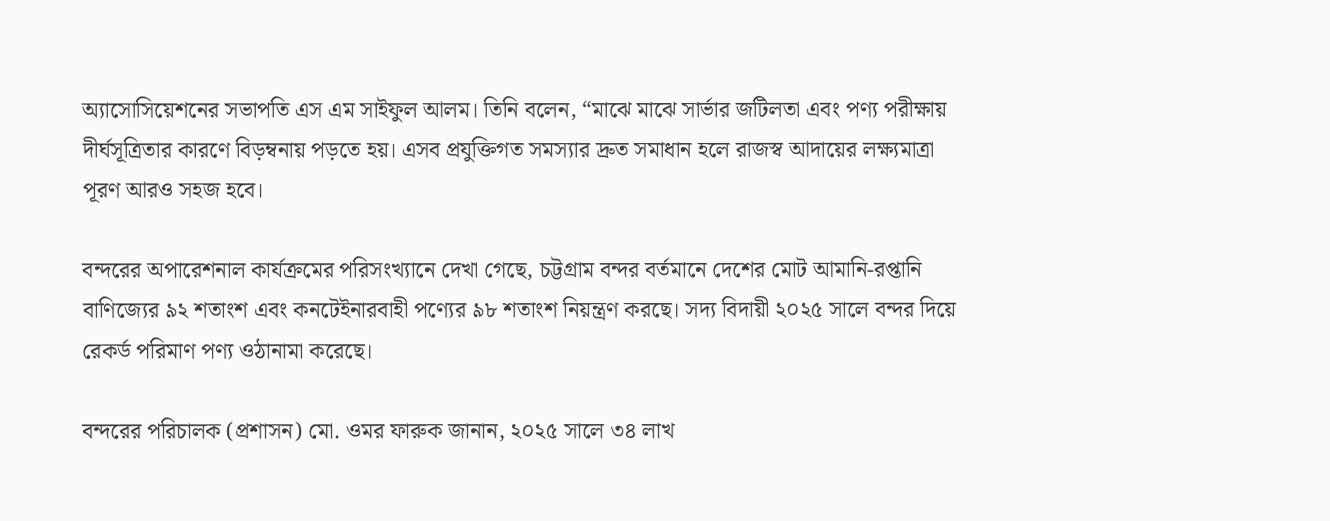অ্যাসোসিয়েশনের সভাপতি এস এম সাইফুল আলম। তিনি বলেন, “মাঝে মাঝে সার্ভার জটিলতা এবং পণ্য পরীক্ষায় দীর্ঘসূত্রিতার কারণে বিড়ম্বনায় পড়তে হয়। এসব প্রযুক্তিগত সমস্যার দ্রুত সমাধান হলে রাজস্ব আদায়ের লক্ষ্যমাত্রা পূরণ আরও সহজ হবে।

বন্দরের অপারেশনাল কার্যক্রমের পরিসংখ্যানে দেখা গেছে, চট্টগ্রাম বন্দর বর্তমানে দেশের মোট আমানি-রপ্তানি বাণিজ্যের ৯২ শতাংশ এবং কনটেইনারবাহী পণ্যের ৯৮ শতাংশ নিয়ন্ত্রণ করছে। সদ্য বিদায়ী ২০২৫ সালে বন্দর দিয়ে রেকর্ড পরিমাণ পণ্য ওঠানামা করেছে।

বন্দরের পরিচালক (প্রশাসন) মো. ওমর ফারুক জানান, ২০২৫ সালে ৩৪ লাখ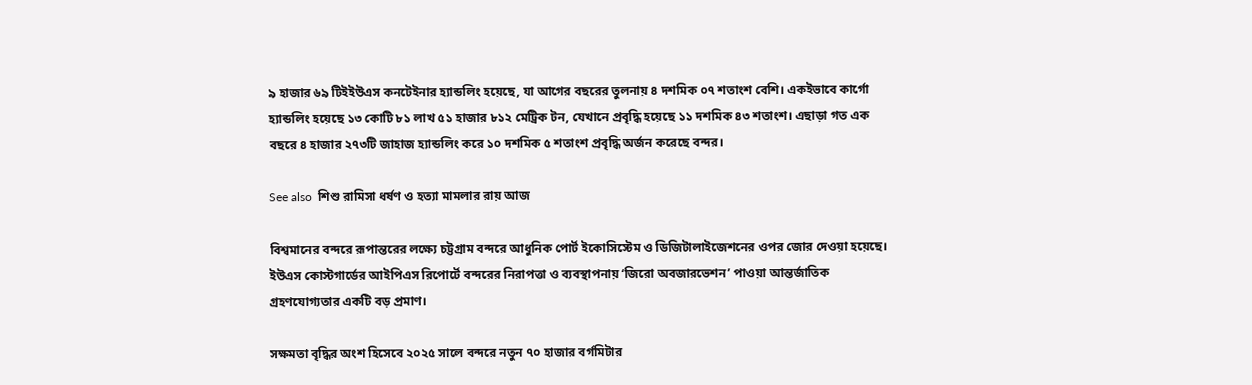৯ হাজার ৬৯ টিইইউএস কনটেইনার হ্যান্ডলিং হয়েছে, যা আগের বছরের তুলনায় ৪ দশমিক ০৭ শতাংশ বেশি। একইভাবে কার্গো হ্যান্ডলিং হয়েছে ১৩ কোটি ৮১ লাখ ৫১ হাজার ৮১২ মেট্রিক টন, যেখানে প্রবৃদ্ধি হয়েছে ১১ দশমিক ৪৩ শতাংশ। এছাড়া গত এক বছরে ৪ হাজার ২৭৩টি জাহাজ হ্যান্ডলিং করে ১০ দশমিক ৫ শতাংশ প্রবৃদ্ধি অর্জন করেছে বন্দর।

See also  শিশু রামিসা ধর্ষণ ও হত্যা মামলার রায় আজ

বিশ্বমানের বন্দরে রূপান্তরের লক্ষ্যে চট্টগ্রাম বন্দরে আধুনিক পোর্ট ইকোসিস্টেম ও ডিজিটালাইজেশনের ওপর জোর দেওয়া হয়েছে। ইউএস কোস্টগার্ডের আইপিএস রিপোর্টে বন্দরের নিরাপত্তা ও ব্যবস্থাপনায় ‘জিরো অবজারভেশন’ পাওয়া আন্তর্জাতিক গ্রহণযোগ্যতার একটি বড় প্রমাণ।

সক্ষমতা বৃদ্ধির অংশ হিসেবে ২০২৫ সালে বন্দরে নতুন ৭০ হাজার বর্গমিটার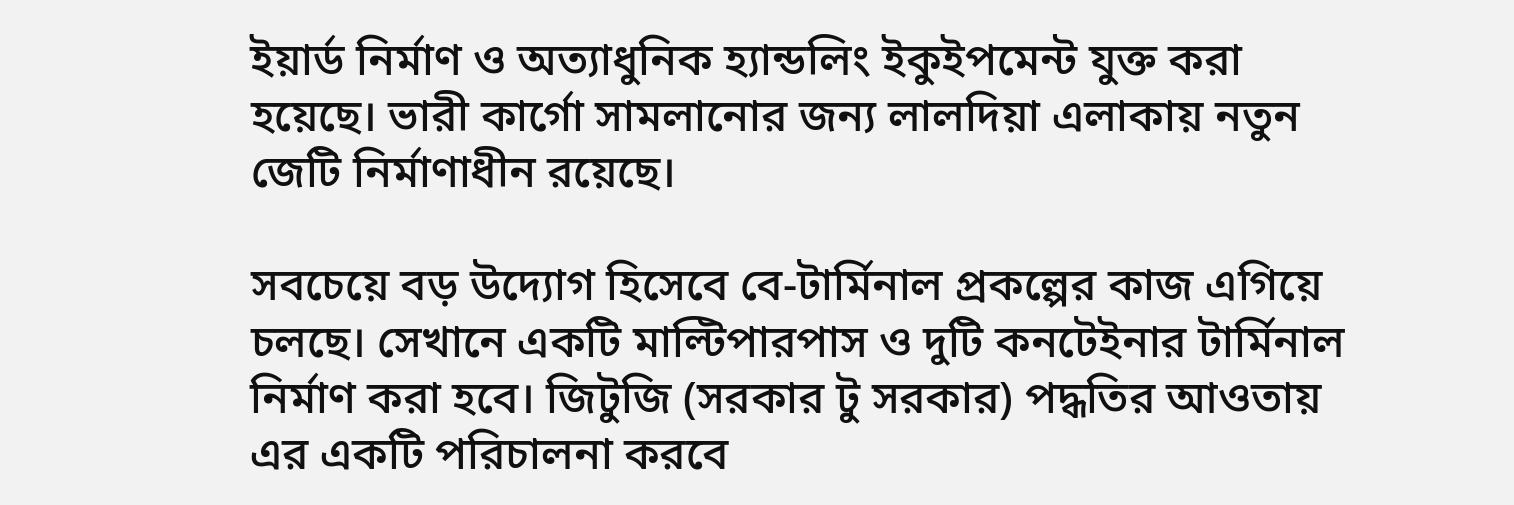ইয়ার্ড নির্মাণ ও অত্যাধুনিক হ্যান্ডলিং ইকুইপমেন্ট যুক্ত করা হয়েছে। ভারী কার্গো সামলানোর জন্য লালদিয়া এলাকায় নতুন জেটি নির্মাণাধীন রয়েছে।

সবচেয়ে বড় উদ্যোগ হিসেবে বে-টার্মিনাল প্রকল্পের কাজ এগিয়ে চলছে। সেখানে একটি মাল্টিপারপাস ও দুটি কনটেইনার টার্মিনাল নির্মাণ করা হবে। জিটুজি (সরকার টু সরকার) পদ্ধতির আওতায় এর একটি পরিচালনা করবে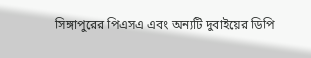সিঙ্গাপুরের পিএসএ এবং অন্যটি দুবাইয়ের ডিপি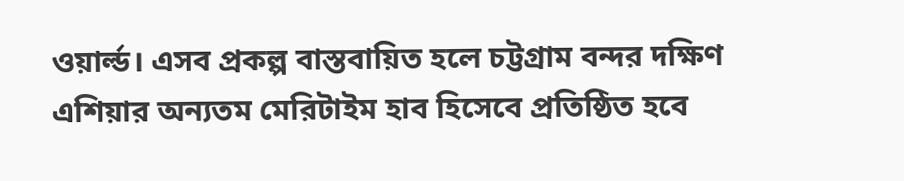ওয়ার্ল্ড। এসব প্রকল্প বাস্তবায়িত হলে চট্টগ্রাম বন্দর দক্ষিণ এশিয়ার অন্যতম মেরিটাইম হাব হিসেবে প্রতিষ্ঠিত হবে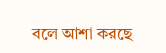বলে আশা করছে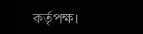কর্তৃপক্ষ।